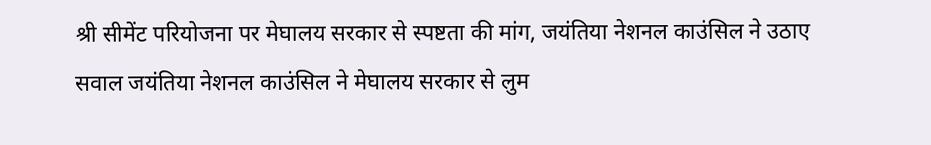श्री सीमेंट परियोजना पर मेघालय सरकार से स्पष्टता की मांग, जयंतिया नेशनल काउंसिल ने उठाए सवाल जयंतिया नेशनल काउंसिल ने मेघालय सरकार से लुम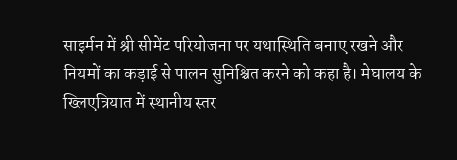साइर्मन में श्री सीमेंट परियोजना पर यथास्थिति बनाए रखने और नियमों का कड़ाई से पालन सुनिश्चित करने को कहा है। मेघालय के ख्लिएत्रियात में स्थानीय स्तर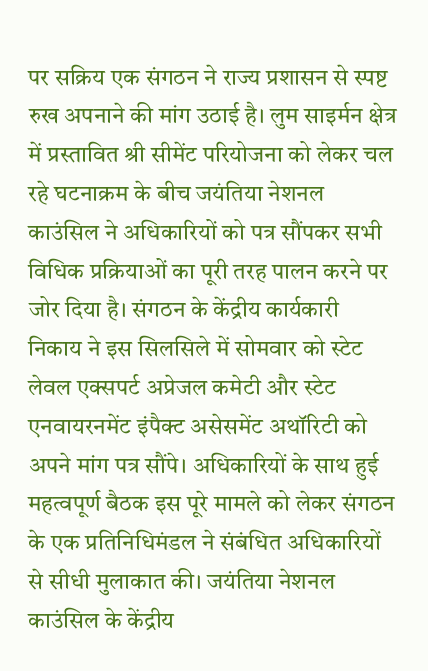पर सक्रिय एक संगठन ने राज्य प्रशासन से स्पष्ट रुख अपनाने की मांग उठाई है। लुम साइर्मन क्षेत्र में प्रस्तावित श्री सीमेंट परियोजना को लेकर चल रहे घटनाक्रम के बीच जयंतिया नेशनल काउंसिल ने अधिकारियों को पत्र सौंपकर सभी विधिक प्रक्रियाओं का पूरी तरह पालन करने पर जोर दिया है। संगठन के केंद्रीय कार्यकारी निकाय ने इस सिलसिले में सोमवार को स्टेट लेवल एक्सपर्ट अप्रेजल कमेटी और स्टेट एनवायरनमेंट इंपैक्ट असेसमेंट अथॉरिटी को अपने मांग पत्र सौंपे। अधिकारियों के साथ हुई महत्वपूर्ण बैठक इस पूरे मामले को लेकर संगठन के एक प्रतिनिधिमंडल ने संबंधित अधिकारियों से सीधी मुलाकात की। जयंतिया नेशनल काउंसिल के केंद्रीय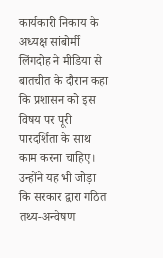कार्यकारी निकाय के अध्यक्ष सांबोर्मी लिंगदोह ने मीडिया से बातचीत के दौरान कहा कि प्रशासन को इस विषय पर पूरी पारदर्शिता के साथ काम करना चाहिए। उन्होंने यह भी जोड़ा कि सरकार द्वारा गठित तथ्य-अन्वेषण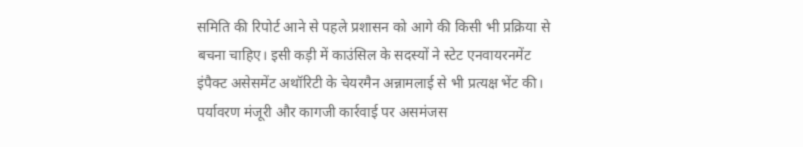समिति की रिपोर्ट आने से पहले प्रशासन को आगे की किसी भी प्रक्रिया से बचना चाहिए। इसी कड़ी में काउंसिल के सदस्यों ने स्टेट एनवायरनमेंट इंपैक्ट असेसमेंट अथॉरिटी के चेयरमैन अन्नामलाई से भी प्रत्यक्ष भेंट की। पर्यावरण मंजूरी और कागजी कार्रवाई पर असमंजस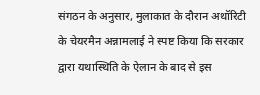संगठन के अनुसार, मुलाकात के दौरान अथॉरिटी के चेयरमैन अन्नामलाई ने स्पष्ट किया कि सरकार द्वारा यथास्थिति के ऐलान के बाद से इस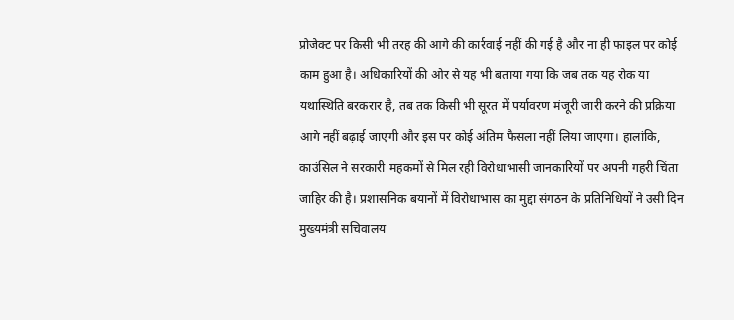प्रोजेक्ट पर किसी भी तरह की आगे की कार्रवाई नहीं की गई है और ना ही फाइल पर कोई काम हुआ है। अधिकारियों की ओर से यह भी बताया गया कि जब तक यह रोक या यथास्थिति बरकरार है, तब तक किसी भी सूरत में पर्यावरण मंजूरी जारी करने की प्रक्रिया आगे नहीं बढ़ाई जाएगी और इस पर कोई अंतिम फैसला नहीं लिया जाएगा। हालांकि, काउंसिल ने सरकारी महकमों से मिल रही विरोधाभासी जानकारियों पर अपनी गहरी चिंता जाहिर की है। प्रशासनिक बयानों में विरोधाभास का मुद्दा संगठन के प्रतिनिधियों ने उसी दिन मुख्यमंत्री सचिवालय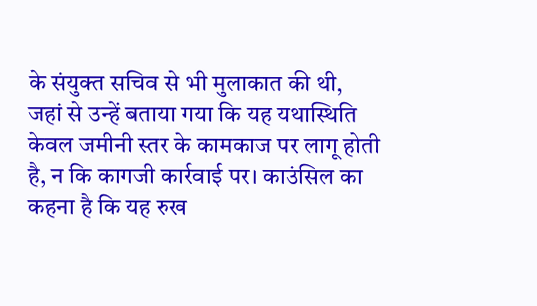के संयुक्त सचिव से भी मुलाकात की थी, जहां से उन्हें बताया गया कि यह यथास्थिति केवल जमीनी स्तर के कामकाज पर लागू होती है, न कि कागजी कार्रवाई पर। काउंसिल का कहना है कि यह रुख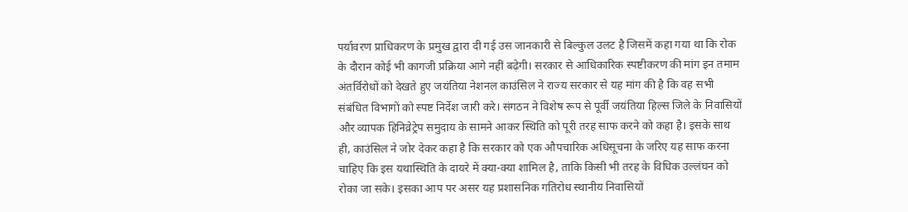पर्यावरण प्राधिकरण के प्रमुख द्वारा दी गई उस जानकारी से बिल्कुल उलट है जिसमें कहा गया था कि रोक के दौरान कोई भी कागजी प्रक्रिया आगे नहीं बढ़ेगी। सरकार से आधिकारिक स्पष्टीकरण की मांग इन तमाम अंतर्विरोधों को देखते हुए जयंतिया नेशनल काउंसिल ने राज्य सरकार से यह मांग की है कि वह सभी संबंधित विभागों को स्पष्ट निर्देश जारी करे। संगठन ने विशेष रूप से पूर्वी जयंतिया हिल्स जिले के निवासियों और व्यापक हिनिव्रेट्रेप समुदाय के सामने आकर स्थिति को पूरी तरह साफ करने को कहा है। इसके साथ ही, काउंसिल ने जोर देकर कहा है कि सरकार को एक औपचारिक अधिसूचना के जरिए यह साफ करना चाहिए कि इस यथास्थिति के दायरे में क्या-क्या शामिल है, ताकि किसी भी तरह के विधिक उल्लंघन को रोका जा सके। इसका आप पर असर यह प्रशासनिक गतिरोध स्थानीय निवासियों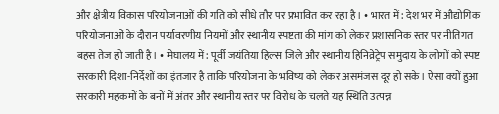और क्षेत्रीय विकास परियोजनाओं की गति को सीधे तौर पर प्रभावित कर रहा है। • भारत में: देश भर में औद्योगिक परियोजनाओं के दौरान पर्यावरणीय नियमों और स्थानीय स्पष्टता की मांग को लेकर प्रशासनिक स्तर पर नीतिगत बहस तेज हो जाती है। • मेघालय में: पूर्वी जयंतिया हिल्स जिले और स्थानीय हिनिव्रेट्रेप समुदाय के लोगों को स्पष्ट सरकारी दिशा-निर्देशों का इंतजार है ताकि परियोजना के भविष्य को लेकर असमंजस दूर हो सके। ऐसा क्यों हुआ सरकारी महकमों के बनों में अंतर और स्थानीय स्तर पर विरोध के चलते यह स्थिति उत्पन्न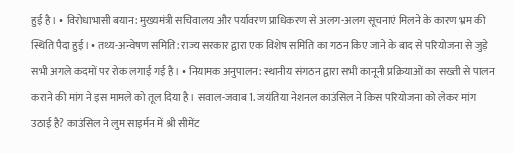हुई है। • विरोधाभासी बयान: मुख्यमंत्री सचिवालय और पर्यावरण प्राधिकरण से अलग-अलग सूचनाएं मिलने के कारण भ्रम की स्थिति पैदा हुई। • तथ्य-अन्वेषण समिति: राज्य सरकार द्वारा एक विशेष समिति का गठन किए जाने के बाद से परियोजना से जुड़े सभी अगले कदमों पर रोक लगाई गई है। • नियामक अनुपालन: स्थानीय संगठन द्वारा सभी कानूनी प्रक्रियाओं का सख्ती से पालन कराने की मांग ने इस मामले को तूल दिया है। सवाल-जवाब 1. जयंतिया नेशनल काउंसिल ने किस परियोजना को लेकर मांग उठाई है? काउंसिल ने लुम साइर्मन में श्री सीमेंट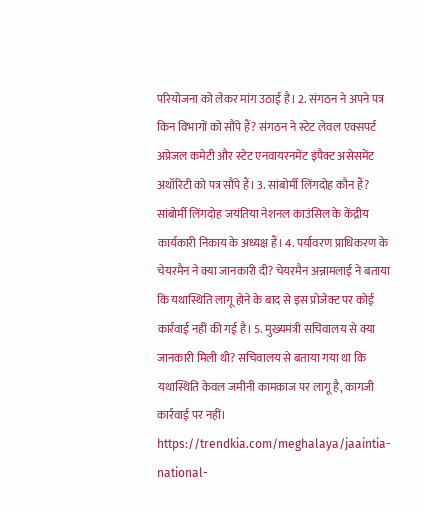परियोजना को लेकर मांग उठाई है। 2. संगठन ने अपने पत्र किन विभागों को सौंपे हैं? संगठन ने स्टेट लेवल एक्सपर्ट अप्रेजल कमेटी और स्टेट एनवायरनमेंट इंपैक्ट असेसमेंट अथॉरिटी को पत्र सौंपे हैं। 3. सांबोर्मी लिंगदोह कौन हैं? सांबोर्मी लिंगदोह जयंतिया नेशनल काउंसिल के केंद्रीय कार्यकारी निकाय के अध्यक्ष हैं। 4. पर्यावरण प्राधिकरण के चेयरमैन ने क्या जानकारी दी? चेयरमैन अन्नामलाई ने बताया कि यथास्थिति लागू होने के बाद से इस प्रोजेक्ट पर कोई कार्रवाई नहीं की गई है। 5. मुख्यमंत्री सचिवालय से क्या जानकारी मिली थी? सचिवालय से बताया गया था कि यथास्थिति केवल जमीनी कामकाज पर लागू है, कागजी कार्रवाई पर नहीं। https://trendkia.com/meghalaya/jaaintia-national-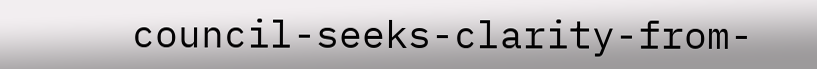council-seeks-clarity-from-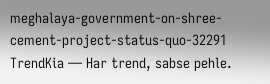meghalaya-government-on-shree-cement-project-status-quo-32291 TrendKia — Har trend, sabse pehle.